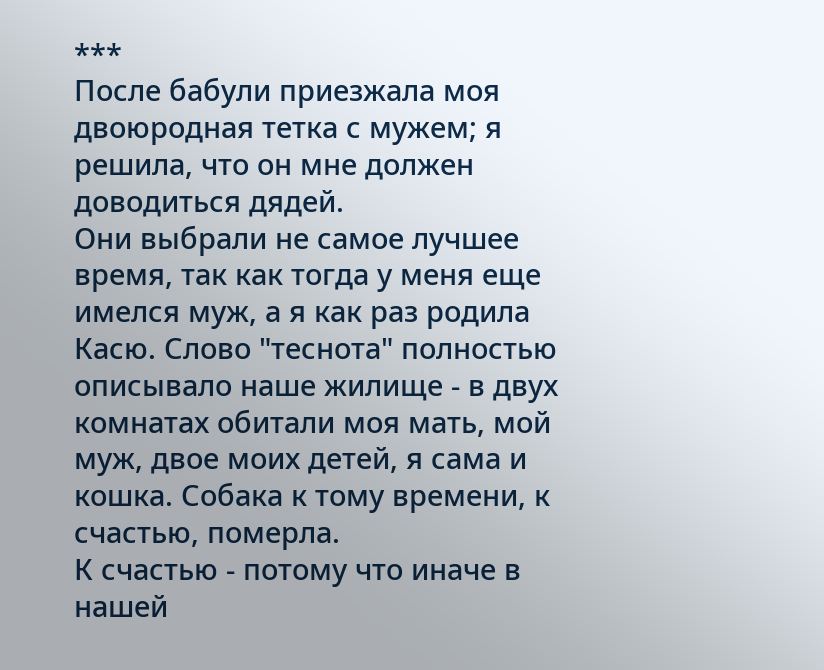***
После бабули приезжала моя двоюродная тетка с мужем; я решила, что он мне должен доводиться дядей.
Они выбрали не самое лучшее время, так как тогда у меня еще имелся муж, а я как раз родила Касю. Слово "теснота" полностью описывало наше жилище - в двух комнатах обитали моя мать, мой муж, двое моих детей, я сама и кошка. Собака к тому времени, к счастью, померла.
К счастью - потому что иначе в нашей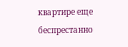квартире еще беспрестанно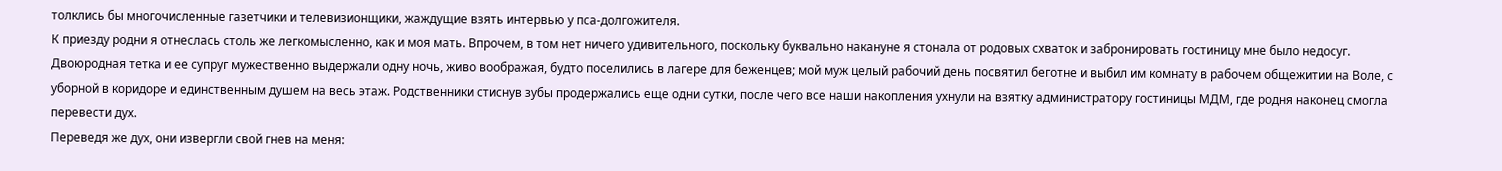толклись бы многочисленные газетчики и телевизионщики, жаждущие взять интервью у пса-долгожителя.
К приезду родни я отнеслась столь же легкомысленно, как и моя мать. Впрочем, в том нет ничего удивительного, поскольку буквально накануне я стонала от родовых схваток и забронировать гостиницу мне было недосуг. Двоюродная тетка и ее супруг мужественно выдержали одну ночь, живо воображая, будто поселились в лагере для беженцев; мой муж целый рабочий день посвятил беготне и выбил им комнату в рабочем общежитии на Воле, с уборной в коридоре и единственным душем на весь этаж. Родственники стиснув зубы продержались еще одни сутки, после чего все наши накопления ухнули на взятку администратору гостиницы МДМ, где родня наконец смогла перевести дух.
Переведя же дух, они извергли свой гнев на меня: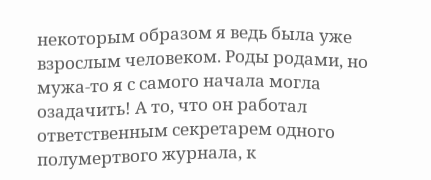некоторым образом я ведь была уже взрослым человеком. Роды родами, но мужа-то я с самого начала могла озадачить! А то, что он работал ответственным секретарем одного полумертвого журнала, к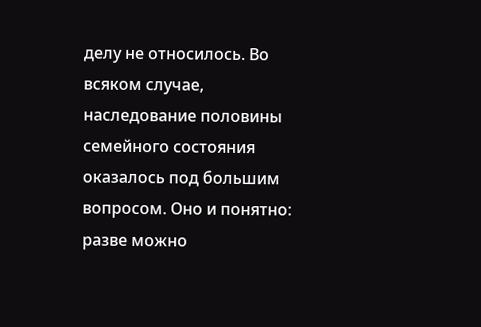делу не относилось. Во всяком случае, наследование половины семейного состояния оказалось под большим вопросом. Оно и понятно: разве можно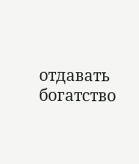отдавать богатство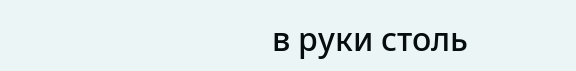в руки столь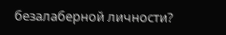безалаберной личности?